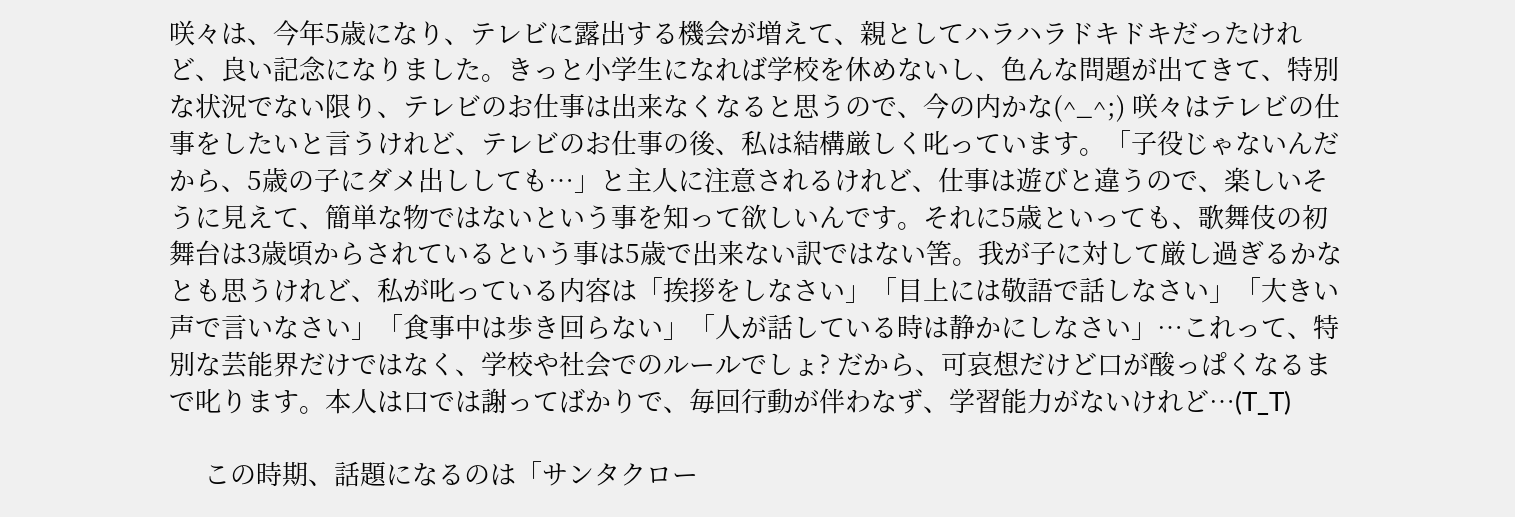咲々は、今年5歳になり、テレビに露出する機会が増えて、親としてハラハラドキドキだったけれど、良い記念になりました。きっと小学生になれば学校を休めないし、色んな問題が出てきて、特別な状況でない限り、テレビのお仕事は出来なくなると思うので、今の内かな(^_^;) 咲々はテレビの仕事をしたいと言うけれど、テレビのお仕事の後、私は結構厳しく叱っています。「子役じゃないんだから、5歳の子にダメ出ししても…」と主人に注意されるけれど、仕事は遊びと違うので、楽しいそうに見えて、簡単な物ではないという事を知って欲しいんです。それに5歳といっても、歌舞伎の初舞台は3歳頃からされているという事は5歳で出来ない訳ではない筈。我が子に対して厳し過ぎるかなとも思うけれど、私が叱っている内容は「挨拶をしなさい」「目上には敬語で話しなさい」「大きい声で言いなさい」「食事中は歩き回らない」「人が話している時は静かにしなさい」…これって、特別な芸能界だけではなく、学校や社会でのルールでしょ? だから、可哀想だけど口が酸っぱくなるまで叱ります。本人は口では謝ってばかりで、毎回行動が伴わなず、学習能力がないけれど…(T_T)

     この時期、話題になるのは「サンタクロー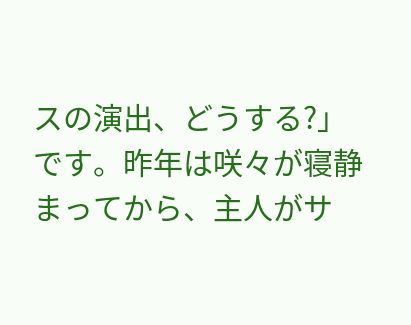スの演出、どうする?」です。昨年は咲々が寝静まってから、主人がサ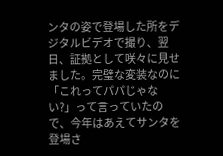ンタの姿で登場した所をデジタルビデオで撮り、翌日、証拠として咲々に見せました。完璧な変装なのに「これってパパじゃない?」って言っていたので、今年はあえてサンタを登場さ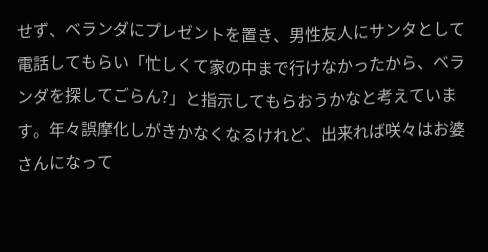せず、ベランダにプレゼントを置き、男性友人にサンタとして電話してもらい「忙しくて家の中まで行けなかったから、ベランダを探してごらん?」と指示してもらおうかなと考えています。年々誤摩化しがきかなくなるけれど、出来れば咲々はお婆さんになって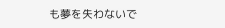も夢を失わないで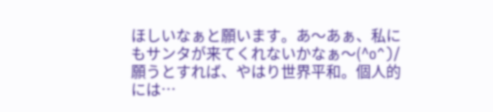ほしいなぁと願います。あ〜あぁ、私にもサンタが来てくれないかなぁ〜(^o^)/ 願うとすれば、やはり世界平和。個人的には…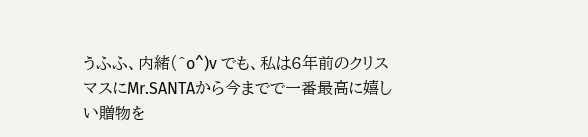うふふ、内緒(^o^)v でも、私は6年前のクリスマスにMr.SANTAから今までで一番最高に嬉しい贈物を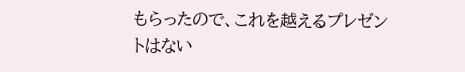もらったので、これを越えるプレゼントはない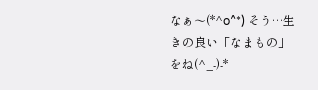なぁ〜(*^o^*) そう…生きの良い「なまもの」をね(^_-)-*